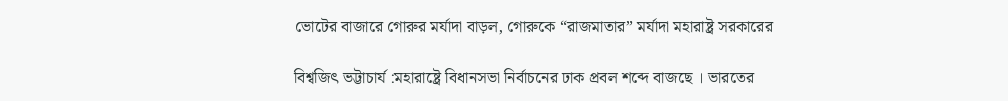ভোটের বাজারে গোরুর মর্যাদা বাড়ল, গোরুকে “রাজমাতার” মর্যাদা মহারাষ্ট্র সরকারের

বিশ্বজিৎ ভট্টাচার্য :মহারাষ্ট্রে বিধানসভা নির্বাচনের ঢাক প্রবল শব্দে বাজছে‌ । ভারতের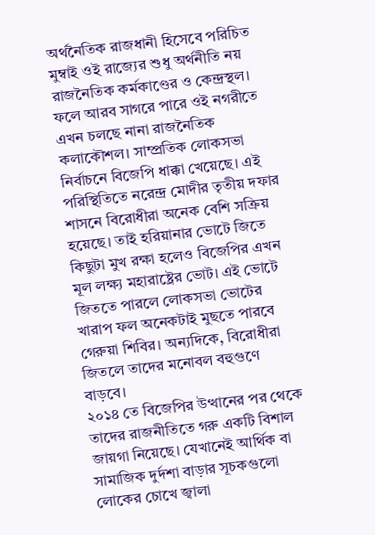অর্থনৈতিক রাজধানী হিসেবে পরিচিত মুম্বাই ওই রাজ্যের শুধু অর্থনীতি নয় রাজনৈতিক কর্মকাণ্ডের ও কেন্দ্রস্থল। ফলে আরব সাগরে পারে ওই নগরীতে এখন চলছে নানা রাজনৈতিক কলাকৌশল। সাম্প্রতিক লোকসভা নির্বাচনে বিজেপি ধাক্কা খেয়েছে। এই পরিস্থিতিতে নরেন্দ্র মোদীর তৃতীয় দফার শাসনে বিরোধীরা অনেক বেশি সক্রিয় হয়েছে। তাই হরিয়ানার ভোটে জিতে কিছুটা মুখ রক্ষা হলেও বিজেপির এখন মূল লক্ষ্য মহারাষ্ট্রের ভোট। এই ভোটে জিততে পারলে লোকসভা ভোটের খারাপ ফল অনেকটাই মুছতে পারবে গেরুয়া শিবির। অন্যদিকে, বিরোধীরা জিতলে তাদের মনোবল বহুগুণে বাড়বে।
২০১৪ তে বিজেপির উত্থানের পর থেকে তাদের রাজনীতিতে গরু একটি বিশাল জায়গা নিয়েছে। যেখানেই আর্থিক বা সামাজিক দুর্দশা বাড়ার সূচকগুলো লোকের চোখে জ্বালা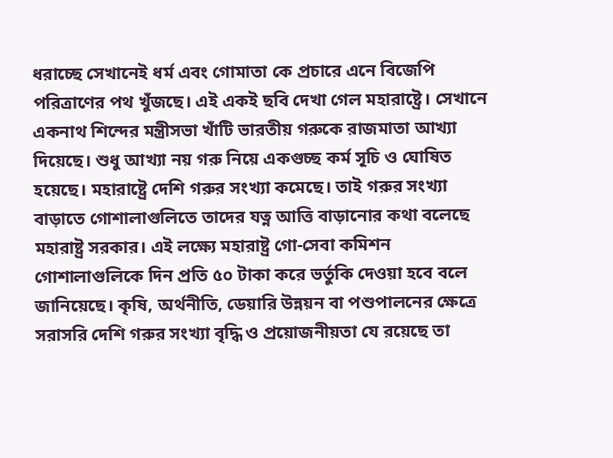ধরাচ্ছে সেখানেই ধর্ম এবং গোমাতা কে প্রচারে এনে বিজেপি পরিত্রাণের পথ খুঁজছে। এই একই ছবি দেখা গেল মহারাষ্ট্রে। সেখানে একনাথ শিন্দের মন্ত্রীসভা খাঁটি ভারতীয় গরুকে রাজমাতা আখ্যা দিয়েছে। শুধু আখ্যা নয় গরু নিয়ে একগুচ্ছ কর্ম সূচি ও ঘোষিত হয়েছে। মহারাষ্ট্রে দেশি গরুর সংখ্যা কমেছে। তাই গরুর সংখ্যা বাড়াতে গোশালাগুলিতে তাদের যত্ন আত্তি বাড়ানোর কথা বলেছে মহারাষ্ট্র সরকার। এই লক্ষ্যে মহারাষ্ট্র গো-সেবা কমিশন গোশালাগুলিকে দিন প্রতি ৫০ টাকা করে ভর্তুকি দেওয়া হবে বলে জানিয়েছে। কৃষি, অর্থনীতি, ডেয়ারি উন্নয়ন বা পশুপালনের ক্ষেত্রে সরাসরি দেশি গরুর সংখ্যা বৃদ্ধি ও প্রয়োজনীয়তা যে রয়েছে তা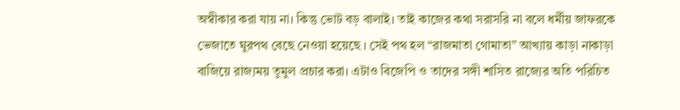অস্বীকার করা যায় না। কিন্তু ভোট বড় বালাই। তাই কাজের কথা সরাসরি না বলে ধর্মীয় জাফরকে ভেজাতে ঘুরপথ বেছে নেওয়া হয়েছে ‌। সেই পথ হল “রাজমাতা গোমাতা” আখ্যায় কাড়া নাকাড়া বাজিয়ে রাজ্যময় তুমুল প্রচার করা। এটাও বিজেপি ও তাদের সঙ্গী শাসিত রাজ্যের অতি পরিচিত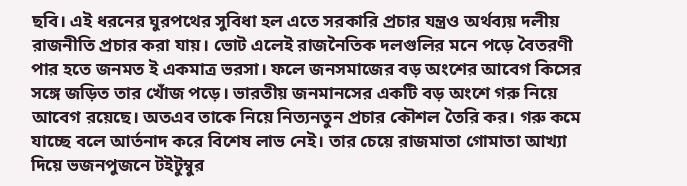ছবি। এই ধরনের ঘুরপথের সুবিধা হল এতে সরকারি প্রচার যন্ত্রও অর্থব্যয় দলীয় রাজনীতি প্রচার করা যায়। ভোট এলেই রাজনৈতিক দলগুলির মনে পড়ে বৈতরণী পার হতে জনমত ই একমাত্র ভরসা। ফলে জনসমাজের বড় অংশের আবেগ কিসের সঙ্গে জড়িত তার খোঁজ পড়ে। ভারতীয় জনমানসের একটি বড় অংশে গরু নিয়ে আবেগ রয়েছে। অতএব তাকে নিয়ে নিত্যনতুন প্রচার কৌশল তৈরি কর। গরু কমে যাচ্ছে বলে আর্তনাদ করে বিশেষ লাভ নেই। তার চেয়ে রাজমাতা গোমাতা আখ্যা দিয়ে ভজনপুজনে টইটুম্বুর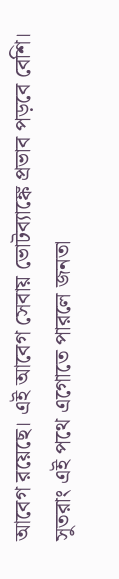আবেগ রয়েছে। এই আবেগ সেবায় ভোটব্যাঙ্কে প্রভাব পড়বে বেশি। সুতরাং এই পথে এগোতে পারলে জনতা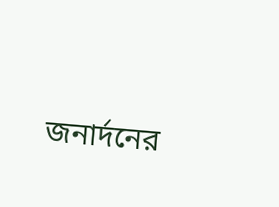জনার্দনের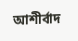আশীর্বাদ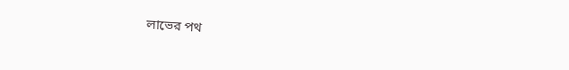লাভের পথ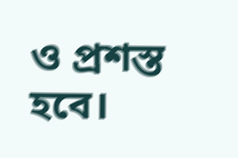ও প্রশস্ত হবে।